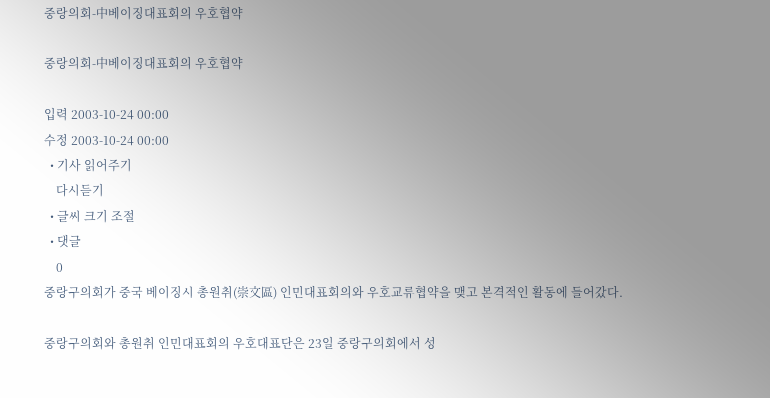중랑의회-中베이징대표회의 우호협약

중랑의회-中베이징대표회의 우호협약

입력 2003-10-24 00:00
수정 2003-10-24 00:00
  • 기사 읽어주기
    다시듣기
  • 글씨 크기 조절
  • 댓글
    0
중랑구의회가 중국 베이징시 총원취(崇文區) 인민대표회의와 우호교류협약을 맺고 본격적인 활동에 들어갔다.

중랑구의회와 총원취 인민대표회의 우호대표단은 23일 중랑구의회에서 성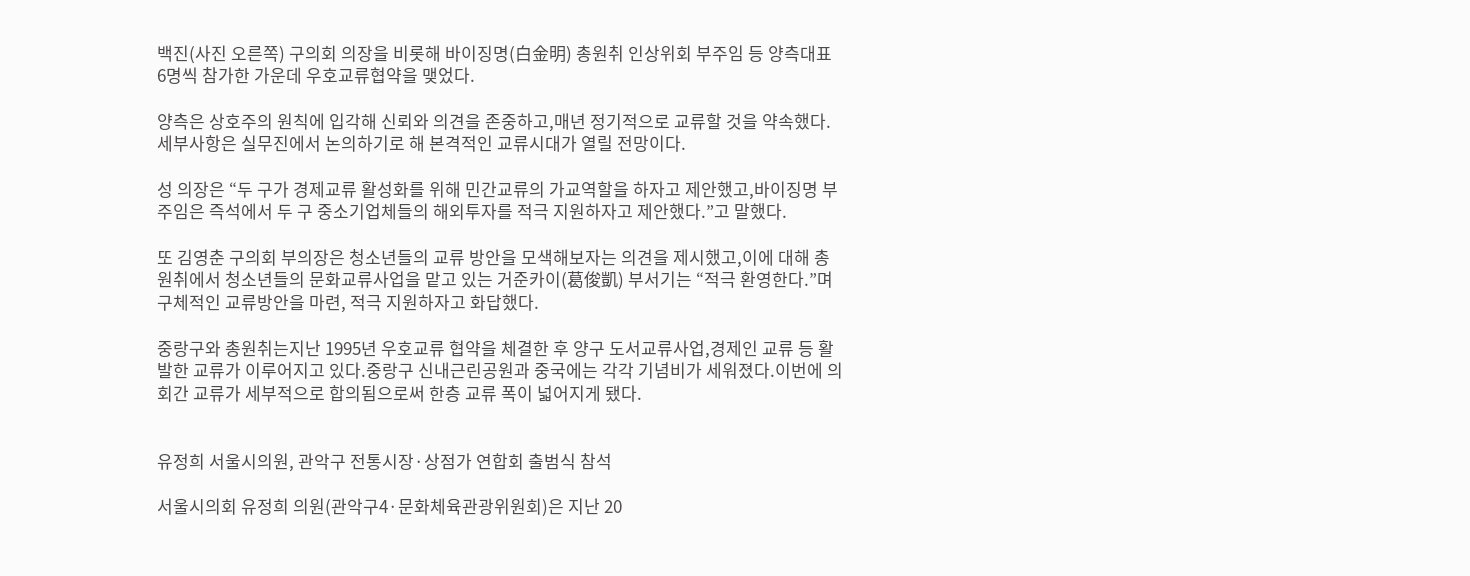백진(사진 오른쪽) 구의회 의장을 비롯해 바이징명(白金明) 총원취 인상위회 부주임 등 양측대표 6명씩 참가한 가운데 우호교류협약을 맺었다.

양측은 상호주의 원칙에 입각해 신뢰와 의견을 존중하고,매년 정기적으로 교류할 것을 약속했다.세부사항은 실무진에서 논의하기로 해 본격적인 교류시대가 열릴 전망이다.

성 의장은 “두 구가 경제교류 활성화를 위해 민간교류의 가교역할을 하자고 제안했고,바이징명 부주임은 즉석에서 두 구 중소기업체들의 해외투자를 적극 지원하자고 제안했다.”고 말했다.

또 김영춘 구의회 부의장은 청소년들의 교류 방안을 모색해보자는 의견을 제시했고,이에 대해 총원취에서 청소년들의 문화교류사업을 맡고 있는 거준카이(葛俊凱) 부서기는 “적극 환영한다.”며 구체적인 교류방안을 마련, 적극 지원하자고 화답했다.

중랑구와 총원취는지난 1995년 우호교류 협약을 체결한 후 양구 도서교류사업,경제인 교류 등 활발한 교류가 이루어지고 있다.중랑구 신내근린공원과 중국에는 각각 기념비가 세워졌다.이번에 의회간 교류가 세부적으로 합의됨으로써 한층 교류 폭이 넓어지게 됐다.


유정희 서울시의원, 관악구 전통시장·상점가 연합회 출범식 참석

서울시의회 유정희 의원(관악구4·문화체육관광위원회)은 지난 20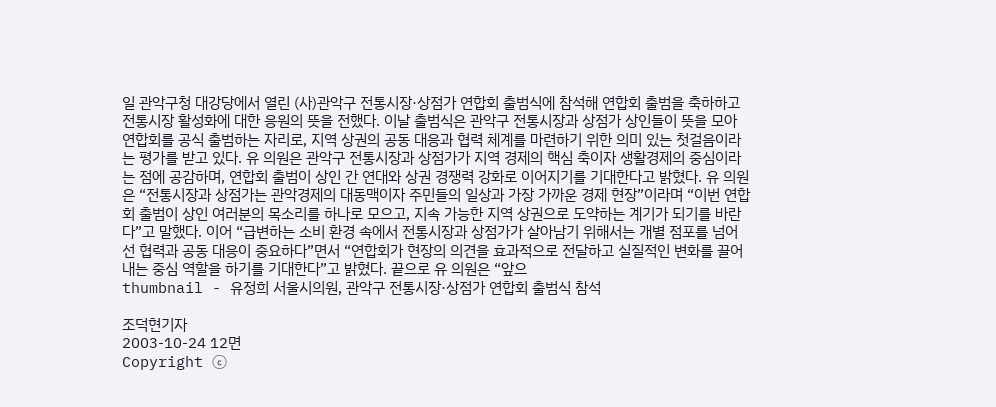일 관악구청 대강당에서 열린 (사)관악구 전통시장·상점가 연합회 출범식에 참석해 연합회 출범을 축하하고 전통시장 활성화에 대한 응원의 뜻을 전했다. 이날 출범식은 관악구 전통시장과 상점가 상인들이 뜻을 모아 연합회를 공식 출범하는 자리로, 지역 상권의 공동 대응과 협력 체계를 마련하기 위한 의미 있는 첫걸음이라는 평가를 받고 있다. 유 의원은 관악구 전통시장과 상점가가 지역 경제의 핵심 축이자 생활경제의 중심이라는 점에 공감하며, 연합회 출범이 상인 간 연대와 상권 경쟁력 강화로 이어지기를 기대한다고 밝혔다. 유 의원은 “전통시장과 상점가는 관악경제의 대동맥이자 주민들의 일상과 가장 가까운 경제 현장”이라며 “이번 연합회 출범이 상인 여러분의 목소리를 하나로 모으고, 지속 가능한 지역 상권으로 도약하는 계기가 되기를 바란다”고 말했다. 이어 “급변하는 소비 환경 속에서 전통시장과 상점가가 살아남기 위해서는 개별 점포를 넘어선 협력과 공동 대응이 중요하다”면서 “연합회가 현장의 의견을 효과적으로 전달하고 실질적인 변화를 끌어내는 중심 역할을 하기를 기대한다”고 밝혔다. 끝으로 유 의원은 “앞으
thumbnail - 유정희 서울시의원, 관악구 전통시장·상점가 연합회 출범식 참석

조덕현기자
2003-10-24 12면
Copyright ⓒ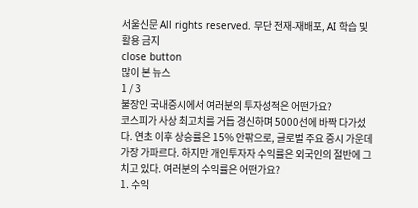서울신문 All rights reserved. 무단 전재-재배포, AI 학습 및 활용 금지
close button
많이 본 뉴스
1 / 3
불장인 국내증시에서 여러분의 투자성적은 어떤가요?
코스피가 사상 최고치를 거듭 경신하며 5000선에 바짝 다가섰다. 연초 이후 상승률은 15% 안팎으로, 글로벌 주요 증시 가운데 가장 가파르다. 하지만 개인투자자 수익률은 외국인의 절반에 그치고 있다. 여러분의 수익률은 어떤가요?
1. 수익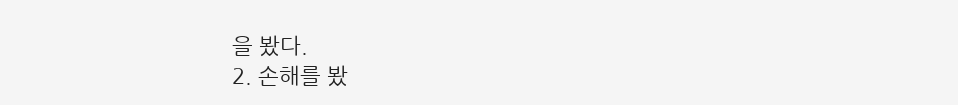을 봤다.
2. 손해를 봤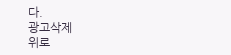다.
광고삭제
위로